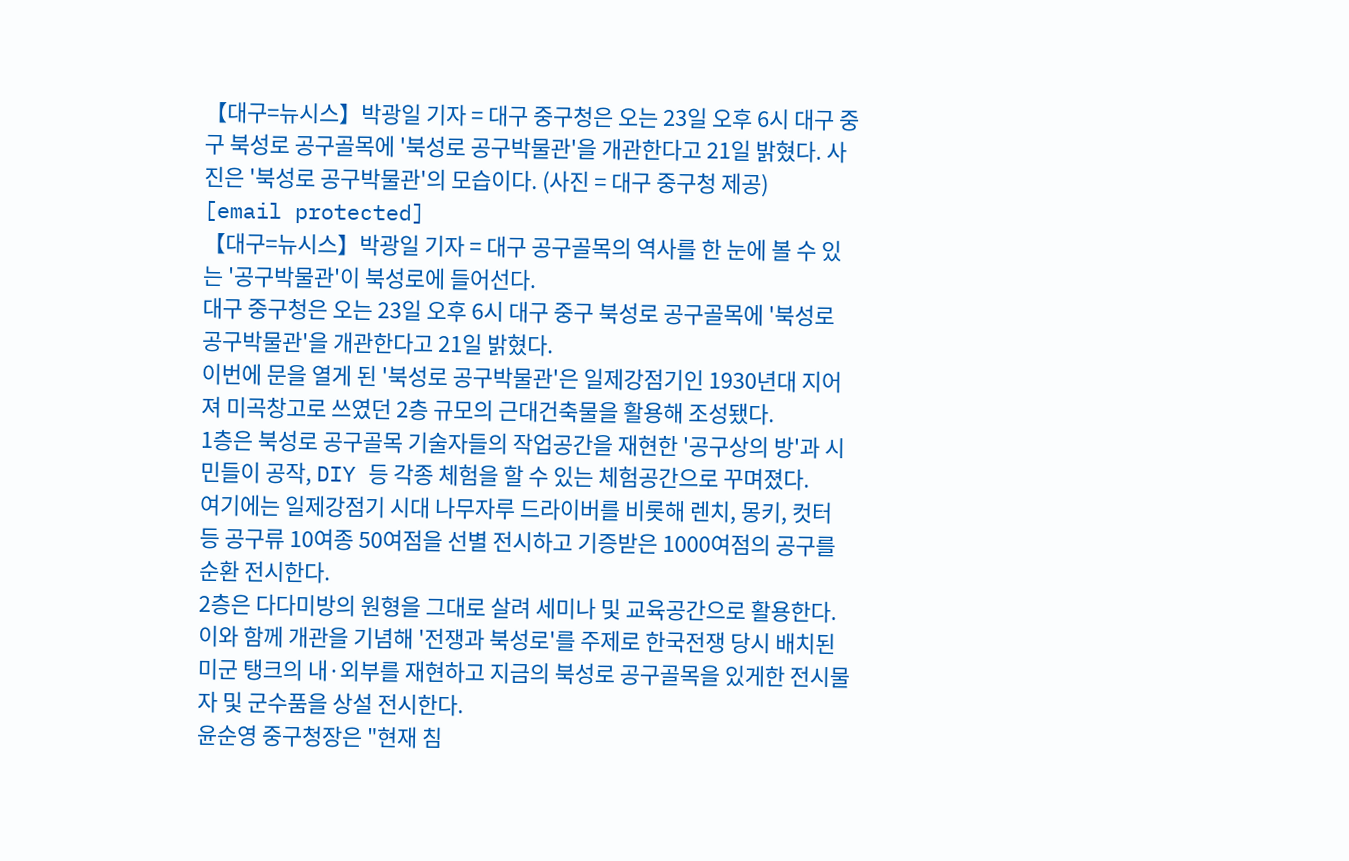【대구=뉴시스】박광일 기자 = 대구 중구청은 오는 23일 오후 6시 대구 중구 북성로 공구골목에 '북성로 공구박물관'을 개관한다고 21일 밝혔다. 사진은 '북성로 공구박물관'의 모습이다. (사진 = 대구 중구청 제공)
[email protected]
【대구=뉴시스】박광일 기자 = 대구 공구골목의 역사를 한 눈에 볼 수 있는 '공구박물관'이 북성로에 들어선다.
대구 중구청은 오는 23일 오후 6시 대구 중구 북성로 공구골목에 '북성로 공구박물관'을 개관한다고 21일 밝혔다.
이번에 문을 열게 된 '북성로 공구박물관'은 일제강점기인 1930년대 지어져 미곡창고로 쓰였던 2층 규모의 근대건축물을 활용해 조성됐다.
1층은 북성로 공구골목 기술자들의 작업공간을 재현한 '공구상의 방'과 시민들이 공작, DIY 등 각종 체험을 할 수 있는 체험공간으로 꾸며졌다.
여기에는 일제강점기 시대 나무자루 드라이버를 비롯해 렌치, 몽키, 컷터 등 공구류 10여종 50여점을 선별 전시하고 기증받은 1000여점의 공구를 순환 전시한다.
2층은 다다미방의 원형을 그대로 살려 세미나 및 교육공간으로 활용한다.
이와 함께 개관을 기념해 '전쟁과 북성로'를 주제로 한국전쟁 당시 배치된 미군 탱크의 내·외부를 재현하고 지금의 북성로 공구골목을 있게한 전시물자 및 군수품을 상설 전시한다.
윤순영 중구청장은 "현재 침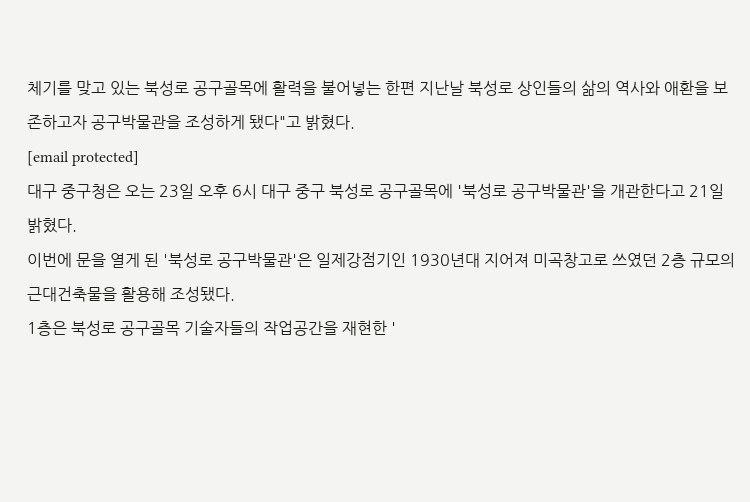체기를 맞고 있는 북성로 공구골목에 활력을 불어넣는 한편 지난날 북성로 상인들의 삶의 역사와 애환을 보존하고자 공구박물관을 조성하게 됐다"고 밝혔다.
[email protected]
대구 중구청은 오는 23일 오후 6시 대구 중구 북성로 공구골목에 '북성로 공구박물관'을 개관한다고 21일 밝혔다.
이번에 문을 열게 된 '북성로 공구박물관'은 일제강점기인 1930년대 지어져 미곡창고로 쓰였던 2층 규모의 근대건축물을 활용해 조성됐다.
1층은 북성로 공구골목 기술자들의 작업공간을 재현한 '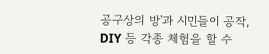공구상의 방'과 시민들이 공작, DIY 등 각종 체험을 할 수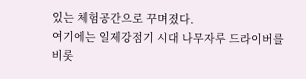있는 체험공간으로 꾸며졌다.
여기에는 일제강점기 시대 나무자루 드라이버를 비롯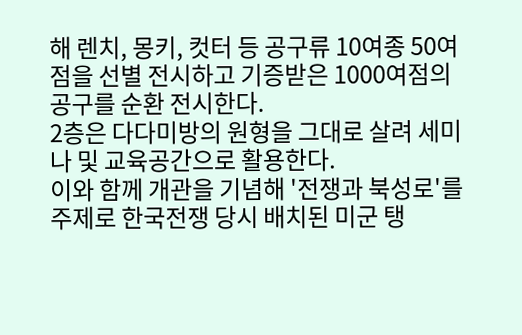해 렌치, 몽키, 컷터 등 공구류 10여종 50여점을 선별 전시하고 기증받은 1000여점의 공구를 순환 전시한다.
2층은 다다미방의 원형을 그대로 살려 세미나 및 교육공간으로 활용한다.
이와 함께 개관을 기념해 '전쟁과 북성로'를 주제로 한국전쟁 당시 배치된 미군 탱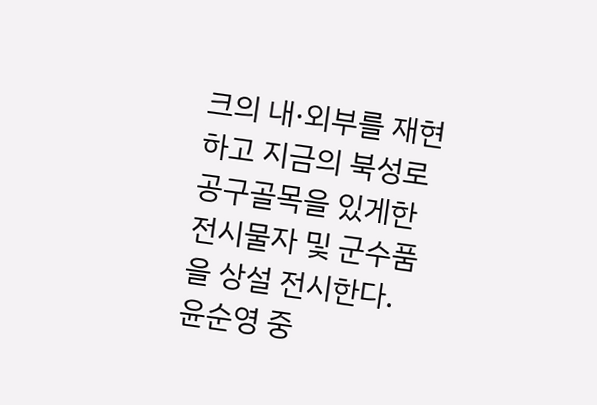크의 내·외부를 재현하고 지금의 북성로 공구골목을 있게한 전시물자 및 군수품을 상설 전시한다.
윤순영 중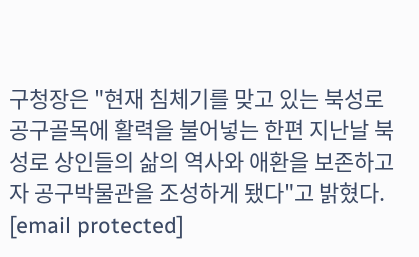구청장은 "현재 침체기를 맞고 있는 북성로 공구골목에 활력을 불어넣는 한편 지난날 북성로 상인들의 삶의 역사와 애환을 보존하고자 공구박물관을 조성하게 됐다"고 밝혔다.
[email protected]